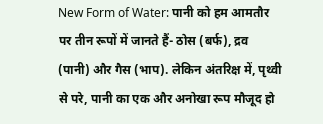New Form of Water: पानी को हम आमतौर पर तीन रूपों में जानते हैं- ठोस (बर्फ), द्रव (पानी) और गैस (भाप). लेकिन अंतरिक्ष में, पृथ्वी से परे, पानी का एक और अनोखा रूप मौजूद हो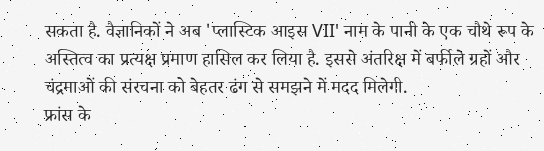सकता है. वैज्ञानिकों ने अब 'प्लास्टिक आइस VII' नाम के पानी के एक चौथे रूप के अस्तित्व का प्रत्यक्ष प्रमाण हासिल कर लिया है. इससे अंतरिक्ष में बर्फीले ग्रहों और चंद्रमाओं की संरचना को बेहतर ढंग से समझने में मदद मिलेगी.
फ्रांस के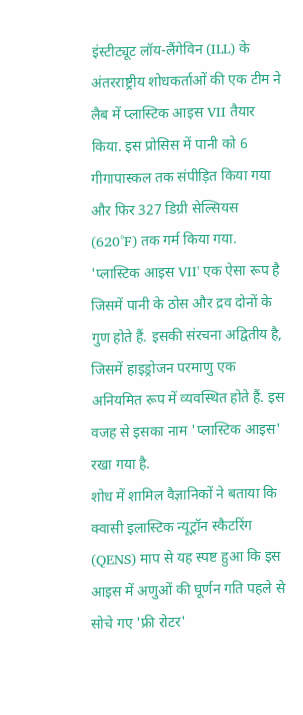इंस्टीट्यूट लॉय-लैंगेविन (ILL) के अंतरराष्ट्रीय शोधकर्ताओं की एक टीम ने लैब में प्लास्टिक आइस VII तैयार किया. इस प्रोसिस में पानी को 6 गीगापास्कल तक संपीड़ित किया गया और फिर 327 डिग्री सेल्सियस (620°F) तक गर्म किया गया.
'प्लास्टिक आइस VII' एक ऐसा रूप है जिसमें पानी के ठोस और द्रव दोनों के गुण होते हैं. इसकी संरचना अद्वितीय है, जिसमें हाइड्रोजन परमाणु एक अनियमित रूप में व्यवस्थित होते हैं. इस वजह से इसका नाम 'प्लास्टिक आइस' रखा गया है.
शोध में शामिल वैज्ञानिकों ने बताया कि क्वासी इलास्टिक न्यूट्रॉन स्कैटरिंग (QENS) माप से यह स्पष्ट हुआ कि इस आइस में अणुओं की घूर्णन गति पहले से सोचे गए 'फ्री रोटर'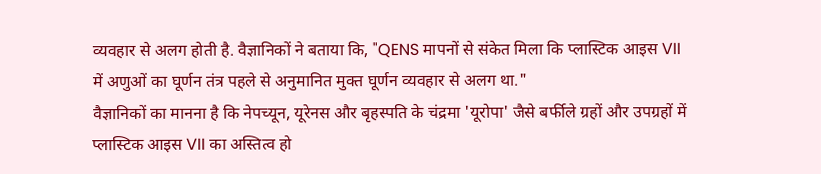व्यवहार से अलग होती है. वैज्ञानिकों ने बताया कि, "QENS मापनों से संकेत मिला कि प्लास्टिक आइस VII में अणुओं का घूर्णन तंत्र पहले से अनुमानित मुक्त घूर्णन व्यवहार से अलग था."
वैज्ञानिकों का मानना है कि नेपच्यून, यूरेनस और बृहस्पति के चंद्रमा 'यूरोपा' जैसे बर्फीले ग्रहों और उपग्रहों में प्लास्टिक आइस VII का अस्तित्व हो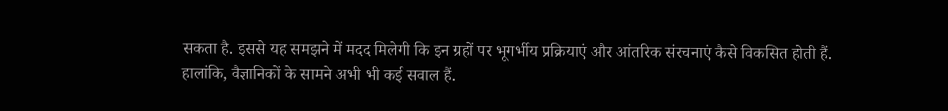सकता है. इससे यह समझने में मदद मिलेगी कि इन ग्रहों पर भूगर्भीय प्रक्रियाएं और आंतरिक संरचनाएं कैसे विकसित होती हैं.
हालांकि, वैज्ञानिकों के सामने अभी भी कई सवाल हैं.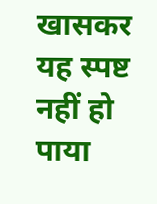खासकर यह स्पष्ट नहीं हो पाया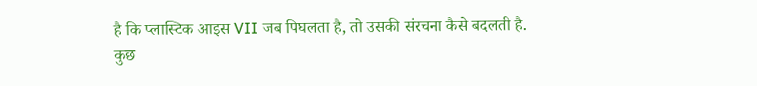है कि प्लास्टिक आइस VII जब पिघलता है, तो उसकी संरचना कैसे बदलती है. कुछ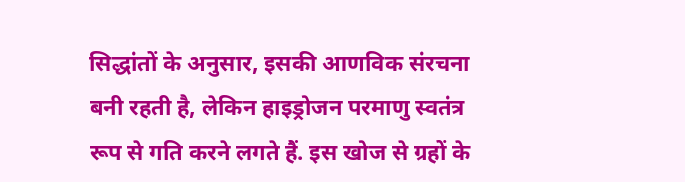सिद्धांतों के अनुसार, इसकी आणविक संरचना बनी रहती है, लेकिन हाइड्रोजन परमाणु स्वतंत्र रूप से गति करने लगते हैं. इस खोज से ग्रहों के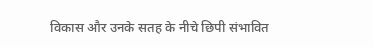विकास और उनके सतह के नीचे छिपी संभावित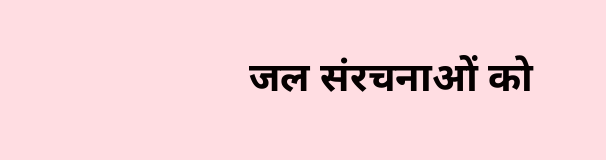जल संरचनाओं को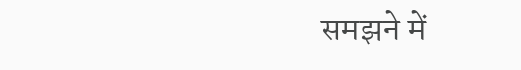समझने में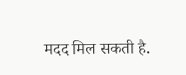मदद मिल सकती है.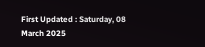First Updated : Saturday, 08 March 2025